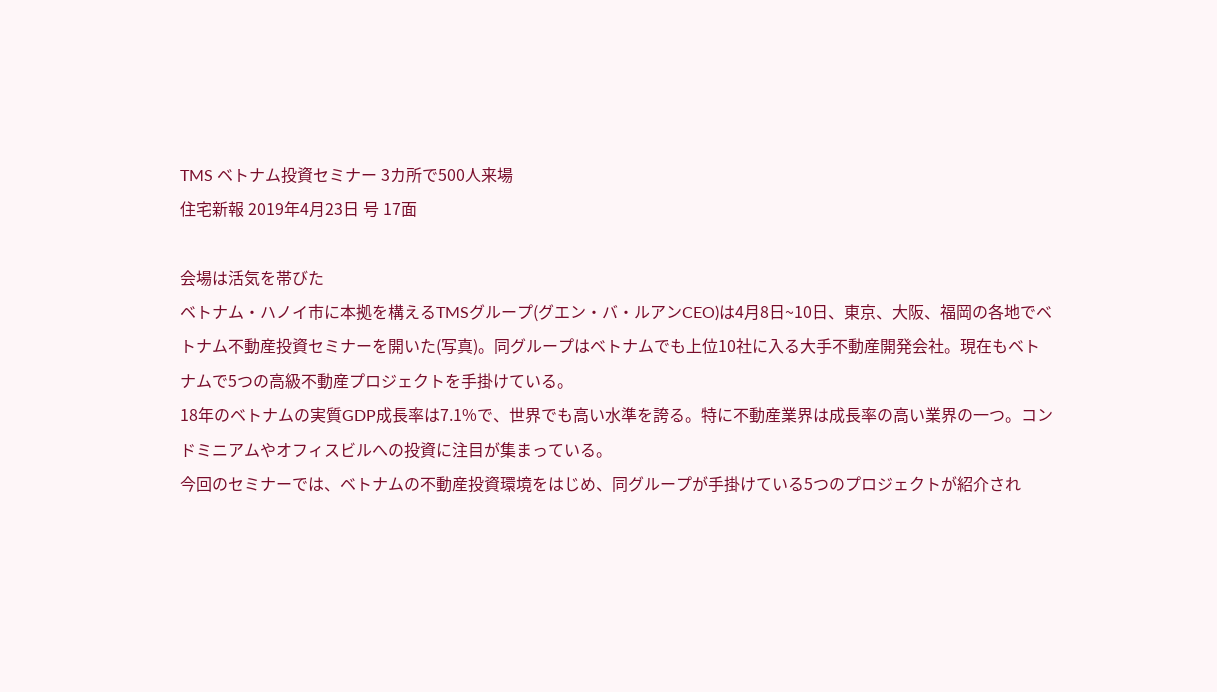TMS ベトナム投資セミナー 3カ所で500人来場
住宅新報 2019年4月23日 号 17面

会場は活気を帯びた
ベトナム・ハノイ市に本拠を構えるTMSグループ(グエン・バ・ルアンCEO)は4月8日~10日、東京、大阪、福岡の各地でベトナム不動産投資セミナーを開いた(写真)。同グループはベトナムでも上位10社に入る大手不動産開発会社。現在もベトナムで5つの高級不動産プロジェクトを手掛けている。
18年のベトナムの実質GDP成長率は7.1%で、世界でも高い水準を誇る。特に不動産業界は成長率の高い業界の一つ。コンドミニアムやオフィスビルへの投資に注目が集まっている。
今回のセミナーでは、ベトナムの不動産投資環境をはじめ、同グループが手掛けている5つのプロジェクトが紹介され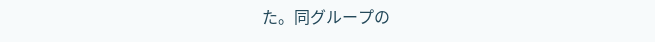た。同グループの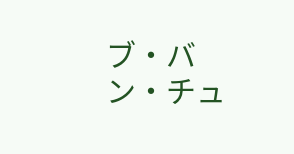ブ・バン・チュ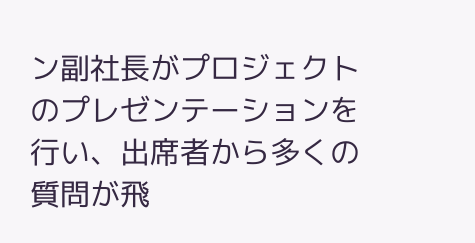ン副社長がプロジェクトのプレゼンテーションを行い、出席者から多くの質問が飛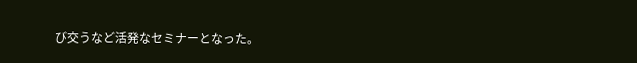び交うなど活発なセミナーとなった。